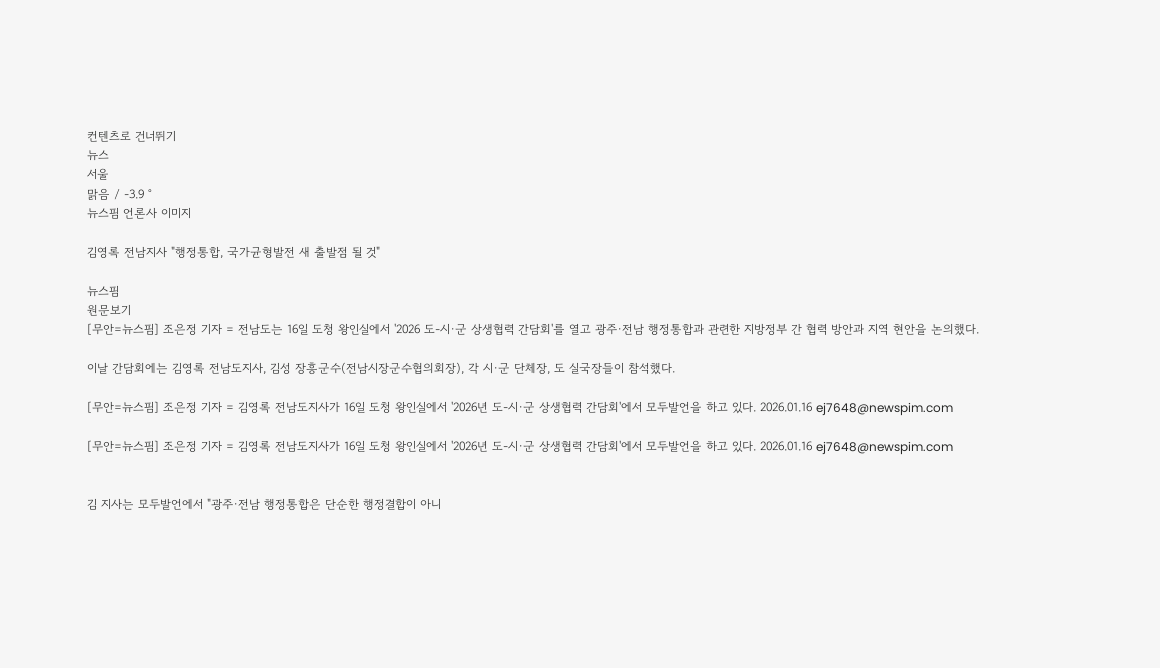컨텐츠로 건너뛰기
뉴스
서울
맑음 / -3.9 °
뉴스핌 언론사 이미지

김영록 전남지사 "행정통합, 국가균형발전 새 출발점 될 것"

뉴스핌
원문보기
[무안=뉴스핌] 조은정 기자 = 전남도는 16일 도청 왕인실에서 '2026 도-시·군 상생협력 간담회'를 열고 광주·전남 행정통합과 관련한 지방정부 간 협력 방안과 지역 현안을 논의했다.

이날 간담회에는 김영록 전남도지사, 김성 장흥군수(전남시장군수협의회장), 각 시·군 단체장, 도 실국장들이 참석했다.

[무안=뉴스핌] 조은정 기자 = 김영록 전남도지사가 16일 도청 왕인실에서 '2026년 도-시·군 상생협력 간담회'에서 모두발언을 하고 있다. 2026.01.16 ej7648@newspim.com

[무안=뉴스핌] 조은정 기자 = 김영록 전남도지사가 16일 도청 왕인실에서 '2026년 도-시·군 상생협력 간담회'에서 모두발언을 하고 있다. 2026.01.16 ej7648@newspim.com


김 지사는 모두발언에서 "광주·전남 행정통합은 단순한 행정결합이 아니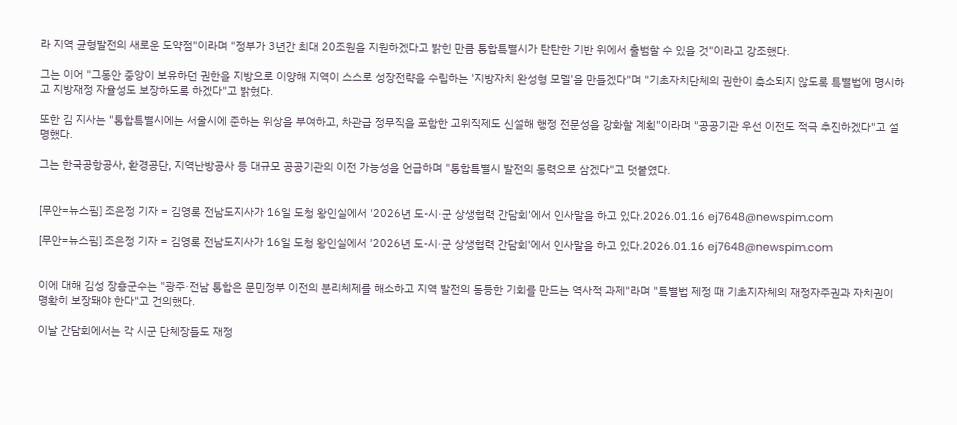라 지역 균형발전의 새로운 도약점"이라며 "정부가 3년간 최대 20조원을 지원하겠다고 밝힌 만큼 통합특별시가 탄탄한 기반 위에서 출범할 수 있을 것"이라고 강조했다.

그는 이어 "그동안 중앙이 보유하던 권한을 지방으로 이양해 지역이 스스로 성장전략을 수립하는 '지방자치 완성형 모델'을 만들겠다"며 "기초자치단체의 권한이 축소되지 않도록 특별법에 명시하고 지방재정 자율성도 보장하도록 하겠다"고 밝혔다.

또한 김 지사는 "통합특별시에는 서울시에 준하는 위상을 부여하고, 차관급 정무직을 포함한 고위직제도 신설해 행정 전문성을 강화할 계획"이라며 "공공기관 우선 이전도 적극 추진하겠다"고 설명했다.

그는 한국공항공사, 환경공단, 지역난방공사 등 대규모 공공기관의 이전 가능성을 언급하며 "통합특별시 발전의 동력으로 삼겠다"고 덧붙였다.


[무안=뉴스핌] 조은정 기자 = 김영록 전남도지사가 16일 도청 왕인실에서 '2026년 도-시·군 상생협력 간담회'에서 인사말을 하고 있다.2026.01.16 ej7648@newspim.com

[무안=뉴스핌] 조은정 기자 = 김영록 전남도지사가 16일 도청 왕인실에서 '2026년 도-시·군 상생협력 간담회'에서 인사말을 하고 있다.2026.01.16 ej7648@newspim.com


이에 대해 김성 장흥군수는 "광주·전남 통합은 문민정부 이전의 분리체제를 해소하고 지역 발전의 동등한 기회를 만드는 역사적 과제"라며 "특별법 제정 때 기초지자체의 재정자주권과 자치권이 명확히 보장돼야 한다"고 건의했다.

이날 간담회에서는 각 시군 단체장들도 재정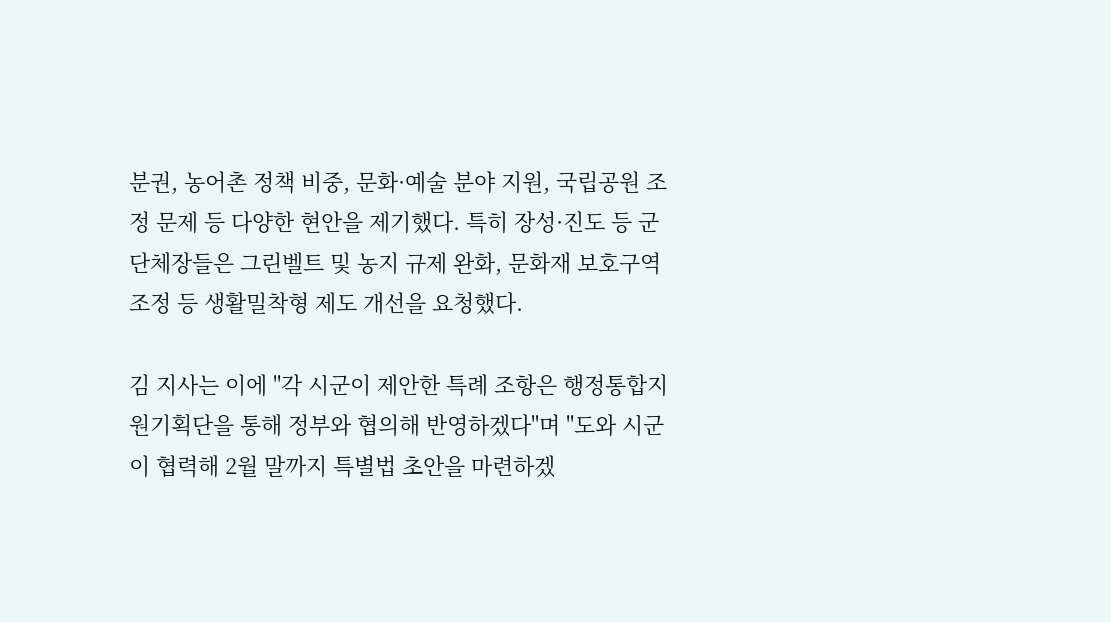분권, 농어촌 정책 비중, 문화·예술 분야 지원, 국립공원 조정 문제 등 다양한 현안을 제기했다. 특히 장성·진도 등 군 단체장들은 그린벨트 및 농지 규제 완화, 문화재 보호구역 조정 등 생활밀착형 제도 개선을 요청했다.

김 지사는 이에 "각 시군이 제안한 특례 조항은 행정통합지원기획단을 통해 정부와 협의해 반영하겠다"며 "도와 시군이 협력해 2월 말까지 특별법 초안을 마련하겠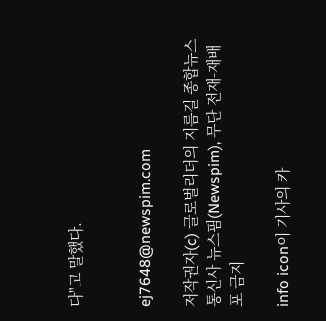다"고 말했다.


ej7648@newspim.com

저작권자(c) 글로벌리더의 지름길 종합뉴스통신사 뉴스핌(Newspim), 무단 전재-재배포 금지

info icon이 기사의 카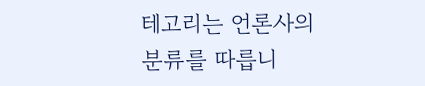테고리는 언론사의 분류를 따릅니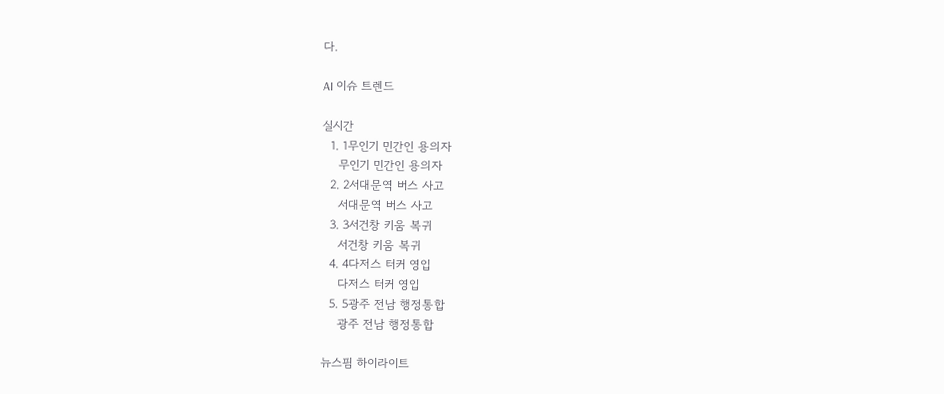다.

AI 이슈 트렌드

실시간
  1. 1무인기 민간인 용의자
    무인기 민간인 용의자
  2. 2서대문역 버스 사고
    서대문역 버스 사고
  3. 3서건창 키움 복귀
    서건창 키움 복귀
  4. 4다저스 터커 영입
    다저스 터커 영입
  5. 5광주 전남 행정통합
    광주 전남 행정통합

뉴스핌 하이라이트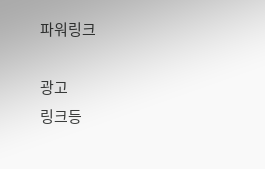파워링크

광고
링크등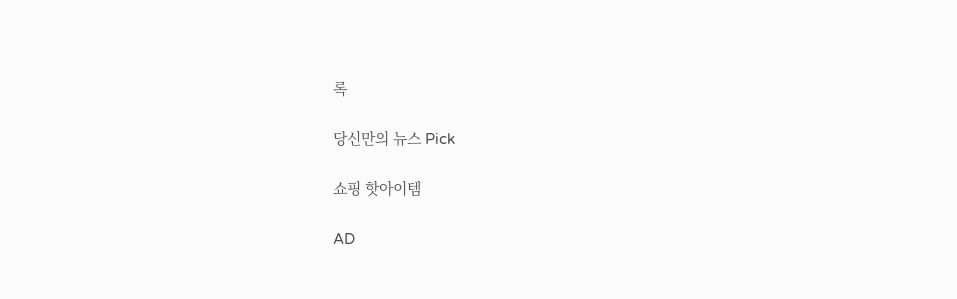록

당신만의 뉴스 Pick

쇼핑 핫아이템

AD